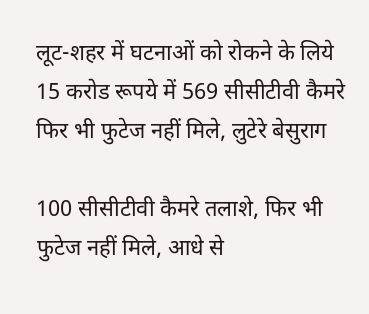लूट-शहर में घटनाओं को रोकने के लिये 15 करोड रूपये में 569 सीसीटीवी कैमरे फिर भी फुटेज नहीं मिले, लुटेरे बेसुराग

100 सीसीटीवी कैमरे तलाशे, फिर भी फुटेज नहीं मिले, आधे से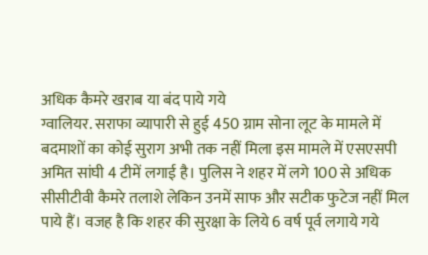अधिक कैमरे खराब या बंद पाये गये
ग्वालियर. सराफा व्यापारी से हुई 450 ग्राम सोना लूट के मामले में बदमाशों का कोई सुराग अभी तक नहीं मिला इस मामले में एसएसपी अमित सांघी 4 टीमें लगाई है। पुलिस ने शहर में लगे 100 से अधिक सीसीटीवी कैमरे तलाशे लेकिन उनमें साफ और सटीक फुटेज नहीं मिल पाये हैं। वजह है कि शहर की सुरक्षा के लिये 6 वर्ष पूर्व लगाये गये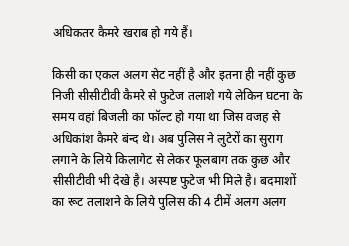अधिकतर कैमरे खराब हो गये हैं।

किसी का एकल अलग सेट नहीं है और इतना ही नहीं कुछ निजी सीसीटीवी कैमरे से फुटेज तलाशे गये लेकिन घटना के समय वहां बिजली का फॉल्ट हो गया था जिस वजह से अधिकांश कैमरे बंन्द थे। अब पुलिस ने लुटेरों का सुराग लगाने के लिये किलागेट से लेकर फूलबाग तक कुछ और सीसीटीवी भी देखे है। अस्पष्ट फुटेज भी मिले है। बदमाशों का रूट तलाशने के लिये पुलिस की 4 टीमें अलग अलग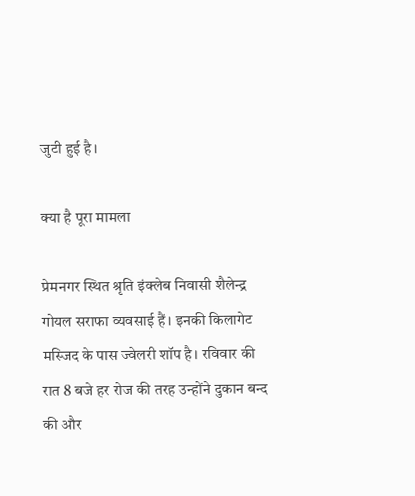जुटी हुई है।

क्या है पूरा मामला

प्रेमनगर स्थित श्रृति इंक्लेब निवासी शैलेन्द्र गोयल सराफा व्यवसाई हैं। इनकी किलागेट मस्जिद के पास ज्वेलरी शॉप है। रविवार की रात 8 बजे हर रोज की तरह उन्होंने दुकान बन्द की और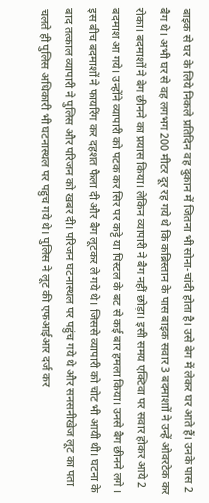बाइक से घर के लिये निकले प्रतिदिन वह दुकान में जितना भी सोना-चांदी होता है। उसे बेग में लेकर घर आते हैं। उनके पास 2 बैग थे। अभी घर से वह लगभग 200 मीटर दूर रह गये थे कि कब्रिस्तान के पास बाइक सवार 3 बदमाशाों ने उन्हें ओवरटेक कर रोका। बदमाशों ने बेग छीनने का प्रयास किया। लेकिन व्यापारी ने बैग नहीं छोड़ा। इसी समय एक्टिवा पर सवार होकर आये 2 बदमाश आ गये। उन्होंने व्यापारी को पटक कर सिर पर कट्टे या पिस्टल के बट से कई बार हमला किया। उनसे बैग छीनने लगे । इस बीच बदमाशों ने फायरिंग कर दहशत फैला दी और बैग लूटकर ले गये थे। जिससे व्यापारी को चोट भी आयी थी। घटना के बाद तत्काल व्यापारी ने पुलिस और परिजन को खबर दी। परिजन घटनास्थल पर पहुंच गये थे और सनसनीखेज लूट का पता चलते ही पुलिस अधिकारी भी घटनास्थल पर पहुच गये थे। पुलिस ने लूट की एफआईआर दर्ज कर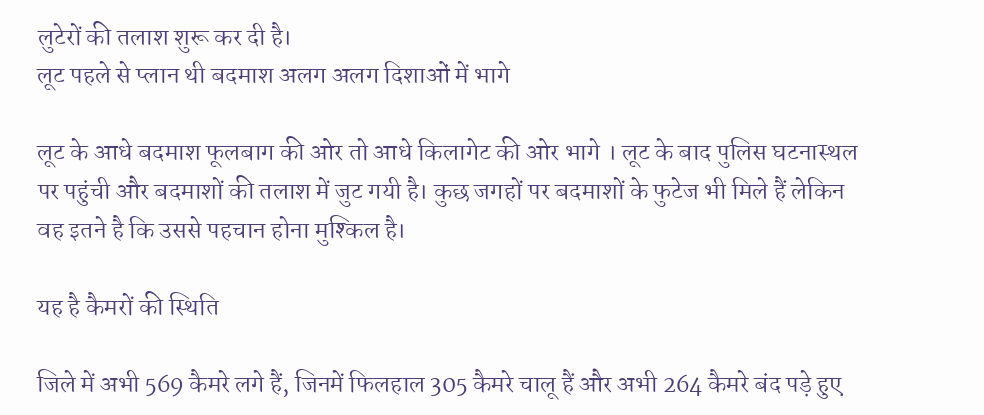लुटेरों की तलाश शुरू कर दी है।
लूट पहले से प्लान थी बदमाश अलग अलग दिशाओं में भागे

लूट के आधे बदमाश फूलबाग की ओर तो आधे किलागेट की ओर भागे । लूट के बाद पुलिस घटनास्थल पर पहुंची और बदमाशों की तलाश में जुट गयी है। कुछ जगहों पर बदमाशों के फुटेज भी मिले हैं लेकिन वह इतने है कि उससे पहचान होना मुश्किल है।

यह है कैमरों की स्थिति

जिले में अभी 569 कैमरे लगे हैं, जिनमें फिलहाल 305 कैमरे चालू हैं और अभी 264 कैमरे बंद पड़े हुए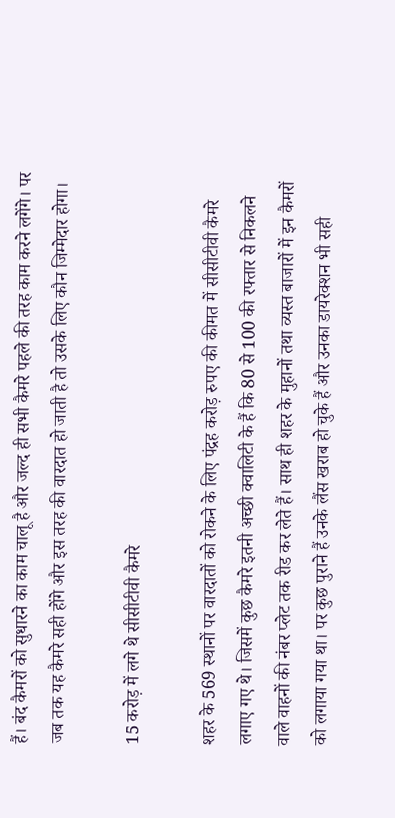हैं। बंद कैमरों को सुधारने का काम चालू है और जल्द ही सभी कैमरे पहले की तरह काम करने लगेंगे। पर जब तक यह कैमरे सही होंगे और इस तरह की वारदात हो जाती है तो उसके लिए कौन जिम्मेदार होगा।

15 करोड़ में लगे थे सीसीटीवी कैमरे

शहर के 569 स्थानों पर वारदातों को रोकने के लिए पंद्रह करोड़ रुपए की कीमत में सीसीटीवी कैमरे लगाए गए थे। जिसमें कुछ कैमरे इतनी अच्छी क्वालिटी के हैं कि 80 से 100 की रफ्तार से निकलने वाले वाहनों की नंबर प्लेट तक रीड कर लेते हैं। साथ ही शहर के मुहानों तथा व्यस्त बाजारों में इन कैमरों को लगाया गया था। पर कुछ पुराने हैं उनके लैंस खराब हो चुके हैं और उनका डायरेक्शन भी सही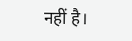नहीं है।